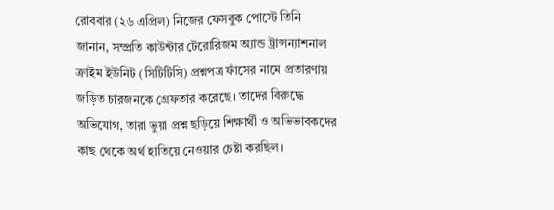রোববার (২৬ এপ্রিল) নিজের ফেসবুক পোস্টে তিনি জানান, সম্প্রতি কাউন্টার টেরোরিজম অ্যান্ড ট্রান্সন্যাশনাল ক্রাইম ইউনিট (সিটিটিসি) প্রশ্নপত্র ফাঁসের নামে প্রতারণায় জড়িত চারজনকে গ্রেফতার করেছে। তাদের বিরুদ্ধে অভিযোগ, তারা ভুয়া প্রশ্ন ছড়িয়ে শিক্ষার্থী ও অভিভাবকদের কাছ থেকে অর্থ হাতিয়ে নেওয়ার চেষ্টা করছিল।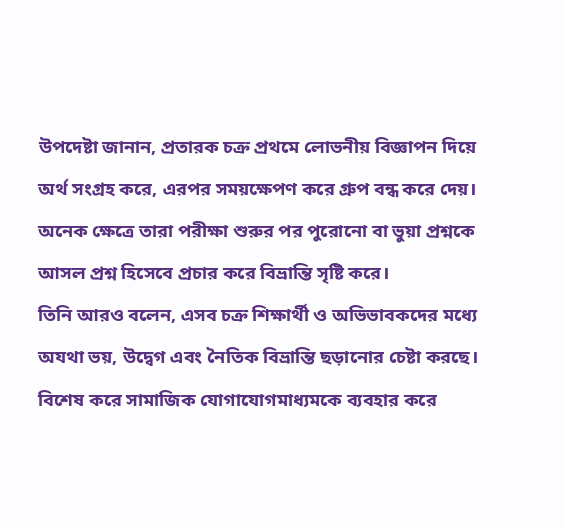উপদেষ্টা জানান, প্রতারক চক্র প্রথমে লোভনীয় বিজ্ঞাপন দিয়ে অর্থ সংগ্রহ করে, এরপর সময়ক্ষেপণ করে গ্রুপ বন্ধ করে দেয়। অনেক ক্ষেত্রে তারা পরীক্ষা শুরুর পর পুরোনো বা ভুয়া প্রশ্নকে আসল প্রশ্ন হিসেবে প্রচার করে বিভ্রান্তি সৃষ্টি করে।
তিনি আরও বলেন, এসব চক্র শিক্ষার্থী ও অভিভাবকদের মধ্যে অযথা ভয়, উদ্বেগ এবং নৈতিক বিভ্রান্তি ছড়ানোর চেষ্টা করছে। বিশেষ করে সামাজিক যোগাযোগমাধ্যমকে ব্যবহার করে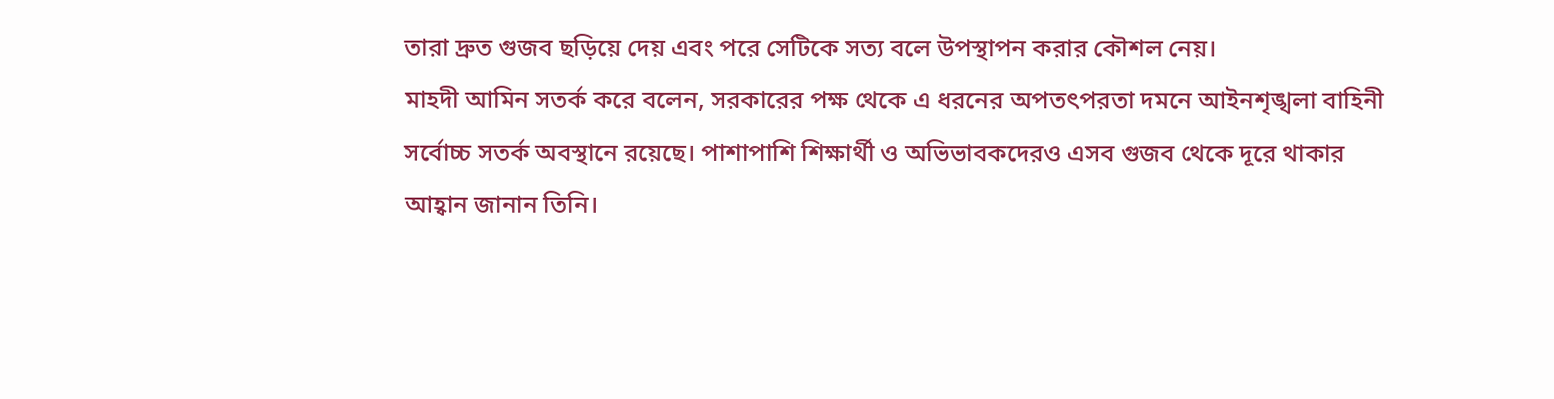তারা দ্রুত গুজব ছড়িয়ে দেয় এবং পরে সেটিকে সত্য বলে উপস্থাপন করার কৌশল নেয়।
মাহদী আমিন সতর্ক করে বলেন, সরকারের পক্ষ থেকে এ ধরনের অপতৎপরতা দমনে আইনশৃঙ্খলা বাহিনী সর্বোচ্চ সতর্ক অবস্থানে রয়েছে। পাশাপাশি শিক্ষার্থী ও অভিভাবকদেরও এসব গুজব থেকে দূরে থাকার আহ্বান জানান তিনি।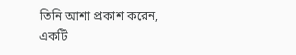তিনি আশা প্রকাশ করেন, একটি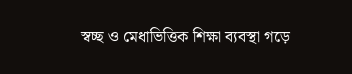স্বচ্ছ ও মেধাভিত্তিক শিক্ষা ব্যবস্থা গড়ে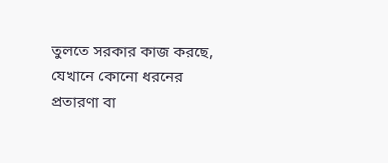তুলতে সরকার কাজ করছে, যেখানে কোনো ধরনের প্রতারণা বা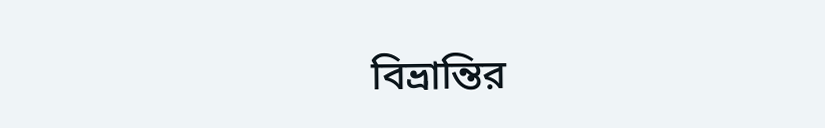বিভ্রান্তির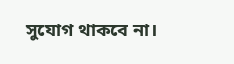সুযোগ থাকবে না।